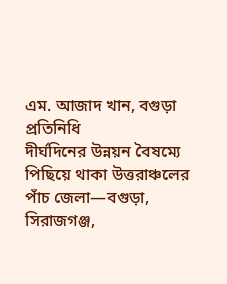এম. আজাদ খান, বগুড়া প্রতিনিধি
দীর্ঘদিনের উন্নয়ন বৈষম্যে পিছিয়ে থাকা উত্তরাঞ্চলের পাঁচ জেলা—বগুড়া, সিরাজগঞ্জ,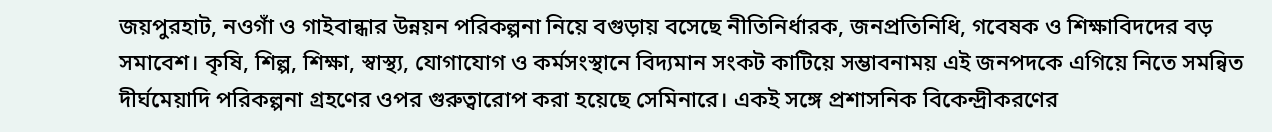জয়পুরহাট, নওগাঁ ও গাইবান্ধার উন্নয়ন পরিকল্পনা নিয়ে বগুড়ায় বসেছে নীতিনির্ধারক, জনপ্রতিনিধি, গবেষক ও শিক্ষাবিদদের বড় সমাবেশ। কৃষি, শিল্প, শিক্ষা, স্বাস্থ্য, যোগাযোগ ও কর্মসংস্থানে বিদ্যমান সংকট কাটিয়ে সম্ভাবনাময় এই জনপদকে এগিয়ে নিতে সমন্বিত দীর্ঘমেয়াদি পরিকল্পনা গ্রহণের ওপর গুরুত্বারোপ করা হয়েছে সেমিনারে। একই সঙ্গে প্রশাসনিক বিকেন্দ্রীকরণের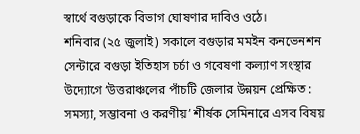স্বার্থে বগুড়াকে বিভাগ ঘোষণার দাবিও ওঠে।
শনিবার (২৫ জুলাই) সকালে বগুড়ার মমইন কনভেনশন সেন্টারে বগুড়া ইতিহাস চর্চা ও গবেষণা কল্যাণ সংস্থার উদ্যোগে ‘উত্তরাঞ্চলের পাঁচটি জেলার উন্নয়ন প্রেক্ষিত : সমস্যা, সম্ভাবনা ও করণীয়’ শীর্ষক সেমিনারে এসব বিষয়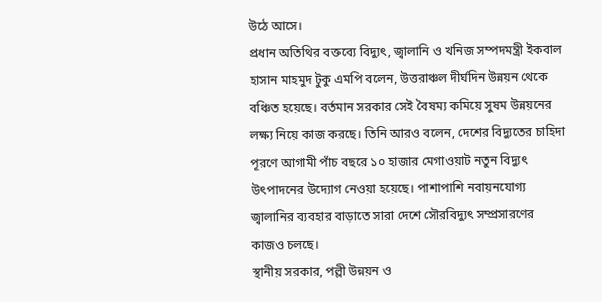উঠে আসে।
প্রধান অতিথির বক্তব্যে বিদ্যুৎ, জ্বালানি ও খনিজ সম্পদমন্ত্রী ইকবাল হাসান মাহমুদ টুকু এমপি বলেন, উত্তরাঞ্চল দীর্ঘদিন উন্নয়ন থেকে বঞ্চিত হয়েছে। বর্তমান সরকার সেই বৈষম্য কমিয়ে সুষম উন্নয়নের লক্ষ্য নিয়ে কাজ করছে। তিনি আরও বলেন, দেশের বিদ্যুতের চাহিদা পূরণে আগামী পাঁচ বছরে ১০ হাজার মেগাওয়াট নতুন বিদ্যুৎ উৎপাদনের উদ্যোগ নেওয়া হয়েছে। পাশাপাশি নবায়নযোগ্য জ্বালানির ব্যবহার বাড়াতে সারা দেশে সৌরবিদ্যুৎ সম্প্রসারণের কাজও চলছে।
স্থানীয় সরকার, পল্লী উন্নয়ন ও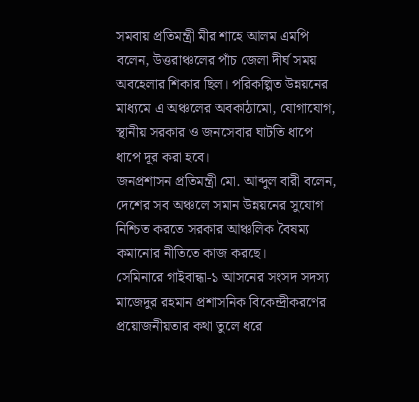সমবায় প্রতিমন্ত্রী মীর শাহে আলম এমপি বলেন, উত্তরাঞ্চলের পাঁচ জেলা দীর্ঘ সময় অবহেলার শিকার ছিল। পরিকল্পিত উন্নয়নের মাধ্যমে এ অঞ্চলের অবকাঠামো, যোগাযোগ, স্থানীয় সরকার ও জনসেবার ঘাটতি ধাপে ধাপে দূর করা হবে।
জনপ্রশাসন প্রতিমন্ত্রী মো. আব্দুল বারী বলেন, দেশের সব অঞ্চলে সমান উন্নয়নের সুযোগ নিশ্চিত করতে সরকার আঞ্চলিক বৈষম্য কমানোর নীতিতে কাজ করছে।
সেমিনারে গাইবান্ধা-১ আসনের সংসদ সদস্য মাজেদুর রহমান প্রশাসনিক বিকেন্দ্রীকরণের প্রয়োজনীয়তার কথা তুলে ধরে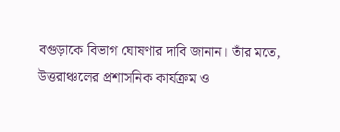বগুড়াকে বিভাগ ঘোষণার দাবি জানান। তাঁর মতে, উত্তরাঞ্চলের প্রশাসনিক কার্যক্রম ও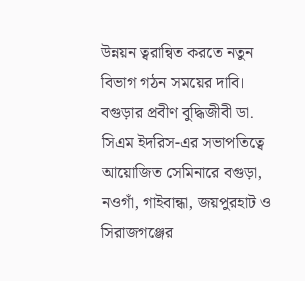উন্নয়ন ত্বরান্বিত করতে নতুন বিভাগ গঠন সময়ের দাবি।
বগুড়ার প্রবীণ বুদ্ধিজীবী ডা. সিএম ইদরিস-এর সভাপতিত্বে আয়োজিত সেমিনারে বগুড়া, নওগাঁ, গাইবান্ধা, জয়পুরহাট ও সিরাজগঞ্জের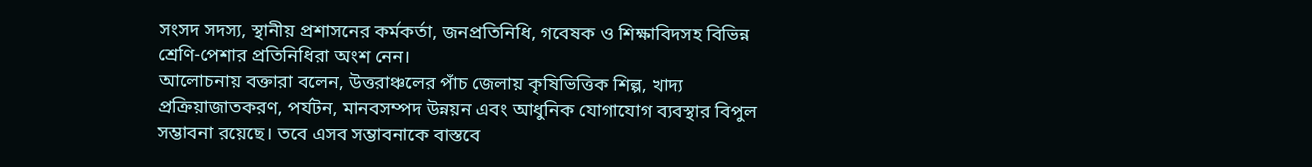সংসদ সদস্য, স্থানীয় প্রশাসনের কর্মকর্তা, জনপ্রতিনিধি, গবেষক ও শিক্ষাবিদসহ বিভিন্ন শ্রেণি-পেশার প্রতিনিধিরা অংশ নেন।
আলোচনায় বক্তারা বলেন, উত্তরাঞ্চলের পাঁচ জেলায় কৃষিভিত্তিক শিল্প, খাদ্য প্রক্রিয়াজাতকরণ, পর্যটন, মানবসম্পদ উন্নয়ন এবং আধুনিক যোগাযোগ ব্যবস্থার বিপুল সম্ভাবনা রয়েছে। তবে এসব সম্ভাবনাকে বাস্তবে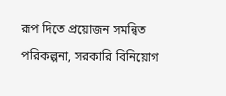রূপ দিতে প্রয়োজন সমন্বিত পরিকল্পনা, সরকারি বিনিয়োগ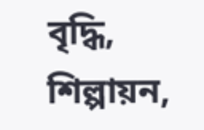বৃদ্ধি, শিল্পায়ন,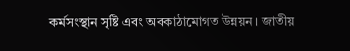কর্মসংস্থান সৃষ্টি এবং অবকাঠামোগত উন্নয়ন। জাতীয়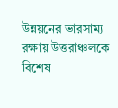উন্নয়নের ভারসাম্য রক্ষায় উত্তরাঞ্চলকে বিশেষ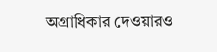অগ্রাধিকার দেওয়ারও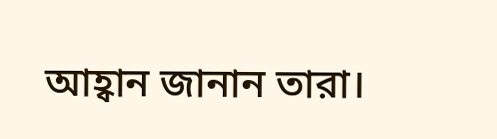আহ্বান জানান তারা।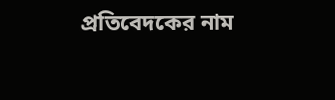প্রতিবেদকের নাম